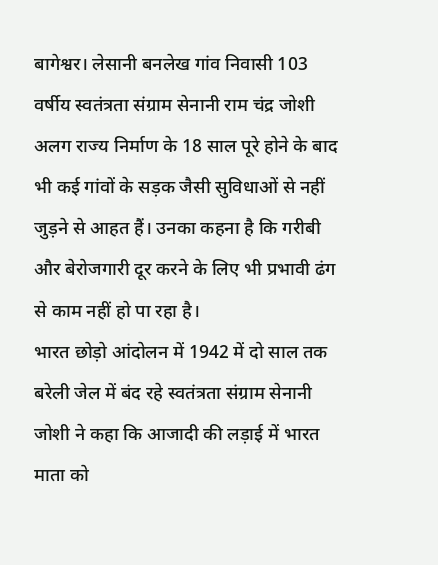बागेश्वर। लेसानी बनलेख गांव निवासी 103 वर्षीय स्वतंत्रता संग्राम सेनानी राम चंद्र जोशी अलग राज्य निर्माण के 18 साल पूरे होने के बाद भी कई गांवों के सड़क जैसी सुविधाओं से नहीं जुड़ने से आहत हैं। उनका कहना है कि गरीबी और बेरोजगारी दूर करने के लिए भी प्रभावी ढंग से काम नहीं हो पा रहा है।
भारत छोड़ो आंदोलन में 1942 में दो साल तक बरेली जेल में बंद रहे स्वतंत्रता संग्राम सेनानी जोशी ने कहा कि आजादी की लड़ाई में भारत माता को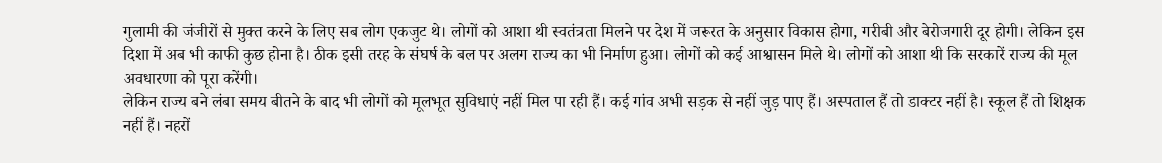गुलामी की जंजीरों से मुक्त करने के लिए सब लोग एकजुट थे। लोगों को आशा थी स्वतंत्रता मिलने पर देश में जरूरत के अनुसार विकास होगा, गरीबी और बेरोजगारी दूर होगी। लेकिन इस दिशा में अब भी काफी कुछ होना है। ठीक इसी तरह के संघर्ष के बल पर अलग राज्य का भी निर्माण हुआ। लोगों को कई आश्वासन मिले थे। लोगों को आशा थी कि सरकारें राज्य की मूल अवधारणा को पूरा करेंगी।
लेकिन राज्य बने लंबा समय बीतने के बाद भी लोगों को मूलभूत सुविधाएं नहीं मिल पा रही हैं। कई गांव अभी सड़क से नहीं जुड़ पाए हैं। अस्पताल हैं तो डाक्टर नहीं है। स्कूल हैं तो शिक्षक नहीं हैं। नहरों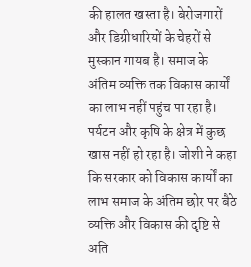की हालत खस्ता है। बेरोजगारों और डिग्रीधारियों के चेहरों से मुस्कान गायब है। समाज के अंतिम व्यक्ति तक विकास कार्यों का लाभ नहीं पहुंच पा रहा है। पर्यटन और कृषि के क्षेत्र में कुछ खास नहीं हो रहा है। जोशी ने कहा कि सरकार को विकास कार्यों का लाभ समाज के अंतिम छोर पर बैठे व्यक्ति और विकास की दृष्टि से अति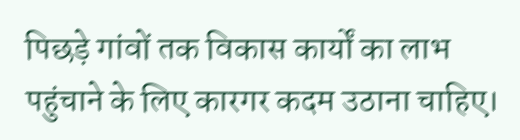पिछड़े गांवों तक विकास कार्यों का लाभ पहुंचाने के लिए कारगर कदम उठाना चाहिए।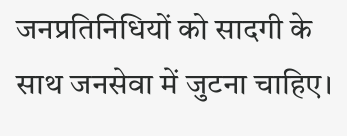जनप्रतिनिधियों को सादगी के साथ जनसेवा में जुटना चाहिए।